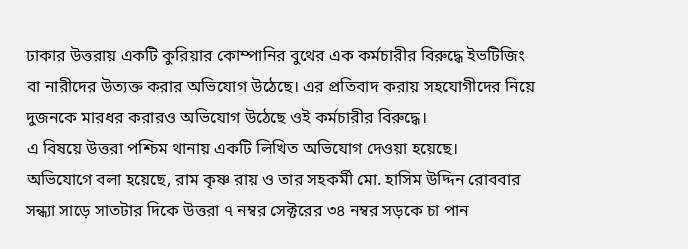ঢাকার উত্তরায় একটি কুরিয়ার কোম্পানির বুথের এক কর্মচারীর বিরুদ্ধে ইভটিজিং বা নারীদের উত্যক্ত করার অভিযোগ উঠেছে। এর প্রতিবাদ করায় সহযোগীদের নিয়ে দুজনকে মারধর করারও অভিযোগ উঠেছে ওই কর্মচারীর বিরুদ্ধে।
এ বিষয়ে উত্তরা পশ্চিম থানায় একটি লিখিত অভিযোগ দেওয়া হয়েছে।
অভিযোগে বলা হয়েছে, রাম কৃষ্ণ রায় ও তার সহকর্মী মো. হাসিম উদ্দিন রোববার সন্ধ্যা সাড়ে সাতটার দিকে উত্তরা ৭ নম্বর সেক্টরের ৩৪ নম্বর সড়কে চা পান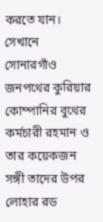করতে যান। সেখানে সোনারগাঁও জনপথের কুরিয়ার কোম্পানির বুথের কর্মচারী রহমান ও তার কয়েকজন সঙ্গী তাদের উপর লোহার রড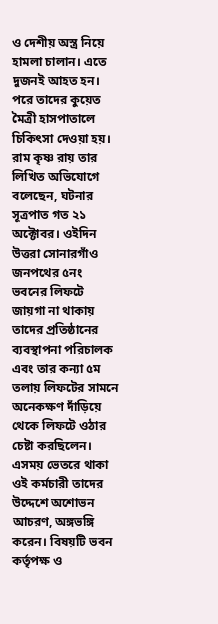ও দেশীয় অস্ত্র নিয়ে হামলা চালান। এতে দুজনই আহত হন। পরে তাদের কুয়েত মৈত্রী হাসপাতালে চিকিৎসা দেওয়া হয়।
রাম কৃষ্ণ রায় তার লিখিত অভিযোগে বলেছেন, ঘটনার সূত্রপাত গত ২১ অক্টোবর। ওইদিন উত্তরা সোনারগাঁও জনপথের ৫নং ভবনের লিফটে জায়গা না থাকায় তাদের প্রতিষ্ঠানের ব্যবস্থাপনা পরিচালক এবং তার কন্যা ৫ম তলায় লিফটের সামনে অনেকক্ষণ দাঁড়িয়ে থেকে লিফটে ওঠার চেষ্টা করছিলেন। এসময় ভেতরে থাকা ওই কর্মচারী তাদের উদ্দেশে অশোভন আচরণ, অঙ্গভঙ্গি করেন। বিষয়টি ভবন কর্তৃপক্ষ ও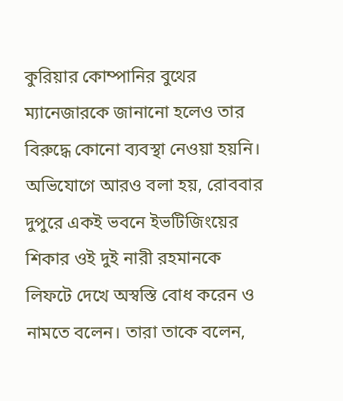কুরিয়ার কোম্পানির বুথের ম্যানেজারকে জানানো হলেও তার বিরুদ্ধে কোনো ব্যবস্থা নেওয়া হয়নি।
অভিযোগে আরও বলা হয়, রোববার দুপুরে একই ভবনে ইভটিজিংয়ের শিকার ওই দুই নারী রহমানকে লিফটে দেখে অস্বস্তি বোধ করেন ও নামতে বলেন। তারা তাকে বলেন,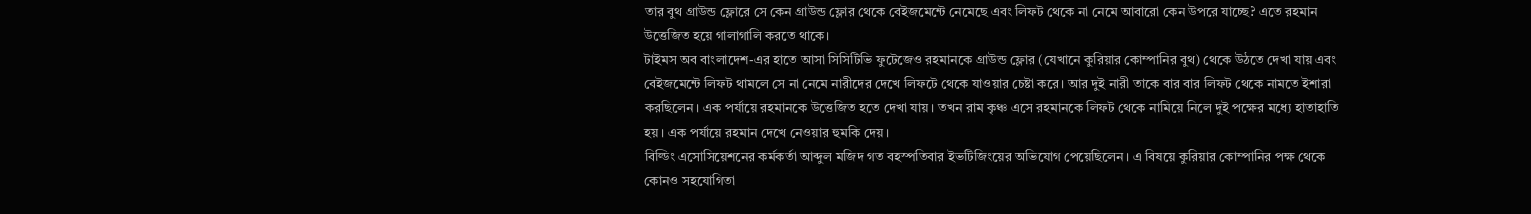তার বুথ গ্রাউন্ড ফ্লোরে সে কেন গ্রাউন্ড ফ্লোর থেকে বেইজমেন্টে নেমেছে এবং লিফট থেকে না নেমে আবারো কেন উপরে যাচ্ছে? এতে রহমান উত্তেজিত হয়ে গালাগালি করতে থাকে।
টাইমস অব বাংলাদেশ-এর হাতে আসা সিসিটিভি ফুটেজেও রহমানকে গ্রাউন্ড ফ্লোর (যেখানে কুরিয়ার কোম্পানির বুথ) থেকে উঠতে দেখা যায় এবং বেইজমেন্টে লিফট থামলে সে না নেমে নারীদের দেখে লিফটে থেকে যাওয়ার চেষ্টা করে। আর দুই নারী তাকে বার বার লিফট থেকে নামতে ইশারা করছিলেন। এক পর্যায়ে রহমানকে উত্তেজিত হতে দেখা যায়। তখন রাম কৃঞ্চ এসে রহমানকে লিফট থেকে নামিয়ে নিলে দুই পক্ষের মধ্যে হাতাহাতি হয়। এক পর্যায়ে রহমান দেখে নেওয়ার হুমকি দেয়।
বিল্ডিং এসোসিয়েশনের কর্মকর্তা আব্দুল মজিদ গত বহস্পতিবার ইভটিজিংয়ের অভিযোগ পেয়েছিলেন। এ বিষয়ে কুরিয়ার কোম্পানির পক্ষ থেকে কোনও সহযোগিতা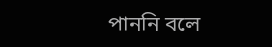পাননি বলে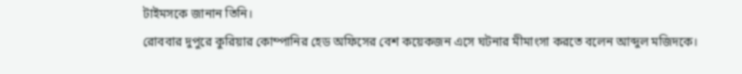টাইমসকে জানান তিনি।
রোববার দুপুরে কুরিয়ার কোম্পানির হেড অফিসের বেশ কয়েকজন এসে ঘটনার মীমাংসা করতে বলেন আব্দুল মজিদকে।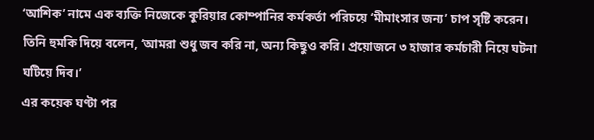‘আশিক’ নামে এক ব্যক্তি নিজেকে কুরিয়ার কোম্পানির কর্মকর্তা পরিচয়ে ‘মীমাংসার জন্য’ চাপ সৃষ্টি করেন। তিনি হুমকি দিয়ে বলেন, ‘আমরা শুধু জব করি না, অন্য কিছুও করি। প্রয়োজনে ৩ হাজার কর্মচারী নিয়ে ঘটনা ঘটিয়ে দিব।’
এর কয়েক ঘণ্টা পর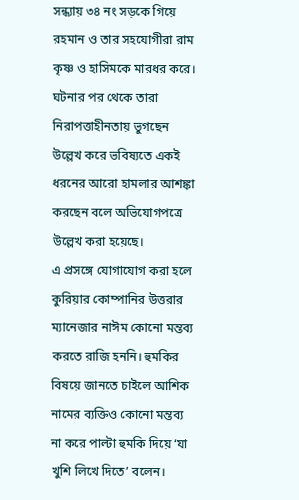সন্ধ্যায় ৩৪ নং সড়কে গিয়ে রহমান ও তার সহযোগীরা রাম কৃষ্ণ ও হাসিমকে মারধর করে। ঘটনার পর থেকে তারা নিরাপত্তাহীনতায় ভুগছেন উল্লেখ করে ভবিষ্যতে একই ধরনের আরো হামলার আশঙ্কা করছেন বলে অভিযোগপত্রে উল্লেখ করা হয়েছে।
এ প্রসঙ্গে যোগাযোগ করা হলে কুরিয়ার কোম্পানির উত্তরার ম্যানেজার নাঈম কোনো মন্তব্য করতে রাজি হননি। হুমকির বিষয়ে জানতে চাইলে আশিক নামের ব্যক্তিও কোনো মন্তব্য না করে পাল্টা হুমকি দিয়ে ‘যা খুশি লিখে দিতে’ বলেন।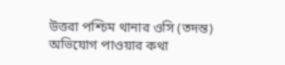উত্তরা পশ্চিম থানার ওসি (তদন্ত) অভিযোগ পাওয়ার কথা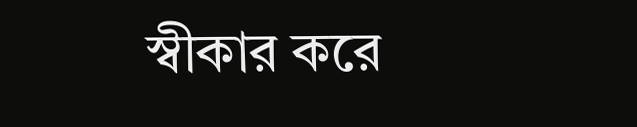স্বীকার করে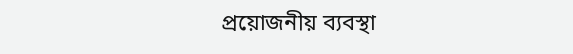প্রয়োজনীয় ব্যবস্থা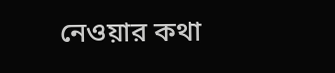নেওয়ার কথা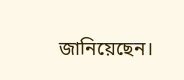জানিয়েছেন।